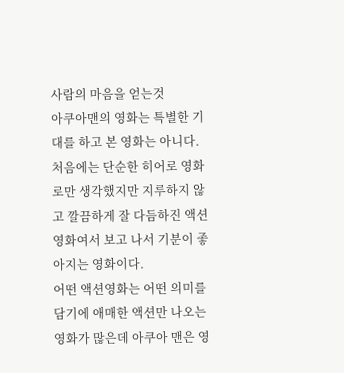사람의 마음을 얻는것
아쿠아맨의 영화는 특별한 기대를 하고 본 영화는 아니다.
처음에는 단순한 히어로 영화로만 생각했지만 지루하지 않고 깔끔하게 잘 다듬하진 액션 영화여서 보고 나서 기분이 좋아지는 영화이다.
어떤 액션영화는 어떤 의미를 담기에 애매한 액션만 나오는 영화가 많은데 아쿠아 맨은 영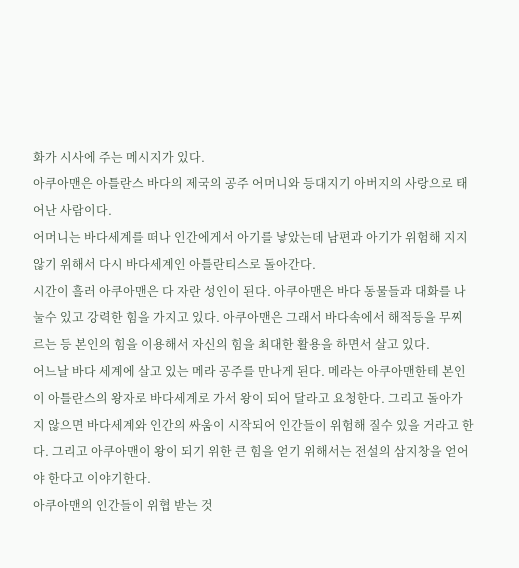화가 시사에 주는 메시지가 있다.
아쿠아맨은 아틀란스 바다의 제국의 공주 어머니와 등대지기 아버지의 사랑으로 태어난 사람이다.
어머니는 바다세계를 떠나 인간에게서 아기를 낳았는데 남편과 아기가 위험해 지지 않기 위해서 다시 바다세계인 아틀란티스로 돌아간다.
시간이 흘러 아쿠아맨은 다 자란 성인이 된다. 아쿠아맨은 바다 동물들과 대화를 나눌수 있고 강력한 힘을 가지고 있다. 아쿠아맨은 그래서 바다속에서 해적등을 무찌르는 등 본인의 힘을 이용해서 자신의 힘을 최대한 활용을 하면서 살고 있다.
어느날 바다 세계에 살고 있는 메라 공주를 만나게 된다. 메라는 아쿠아맨한테 본인이 아틀란스의 왕자로 바다세계로 가서 왕이 되어 달라고 요청한다. 그리고 돌아가지 않으면 바다세계와 인간의 싸움이 시작되어 인간들이 위험해 질수 있을 거라고 한다. 그리고 아쿠아맨이 왕이 되기 위한 큰 힘을 얻기 위해서는 전설의 삼지창을 얻어야 한다고 이야기한다.
아쿠아맨의 인간들이 위협 받는 것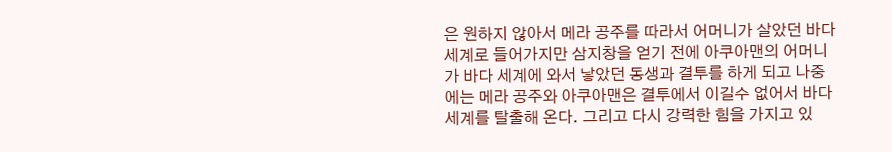은 원하지 않아서 메라 공주를 따라서 어머니가 살았던 바다세계로 들어가지만 삼지창을 얻기 전에 아쿠아맨의 어머니가 바다 세계에 와서 낳았던 동생과 결투를 하게 되고 나중에는 메라 공주와 아쿠아맨은 결투에서 이길수 없어서 바다 세계를 탈출해 온다. 그리고 다시 강력한 힘을 가지고 있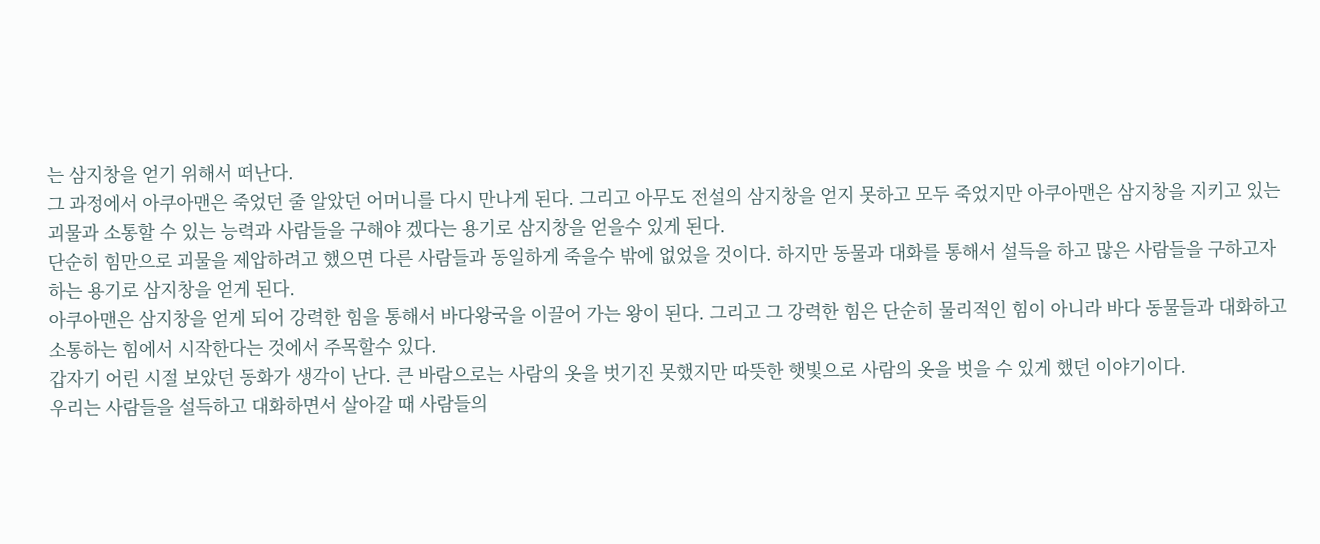는 삼지창을 얻기 위해서 떠난다.
그 과정에서 아쿠아맨은 죽었던 줄 알았던 어머니를 다시 만나게 된다. 그리고 아무도 전설의 삼지창을 얻지 못하고 모두 죽었지만 아쿠아맨은 삼지창을 지키고 있는 괴물과 소통할 수 있는 능력과 사람들을 구해야 겠다는 용기로 삼지창을 얻을수 있게 된다.
단순히 힘만으로 괴물을 제압하려고 했으면 다른 사람들과 동일하게 죽을수 밖에 없었을 것이다. 하지만 동물과 대화를 통해서 설득을 하고 많은 사람들을 구하고자 하는 용기로 삼지창을 얻게 된다.
아쿠아맨은 삼지창을 얻게 되어 강력한 힘을 통해서 바다왕국을 이끌어 가는 왕이 된다. 그리고 그 강력한 힘은 단순히 물리적인 힘이 아니라 바다 동물들과 대화하고 소통하는 힘에서 시작한다는 것에서 주목할수 있다.
갑자기 어린 시절 보았던 동화가 생각이 난다. 큰 바람으로는 사람의 옷을 벗기진 못했지만 따뜻한 햇빛으로 사람의 옷을 벗을 수 있게 했던 이야기이다.
우리는 사람들을 설득하고 대화하면서 살아갈 때 사람들의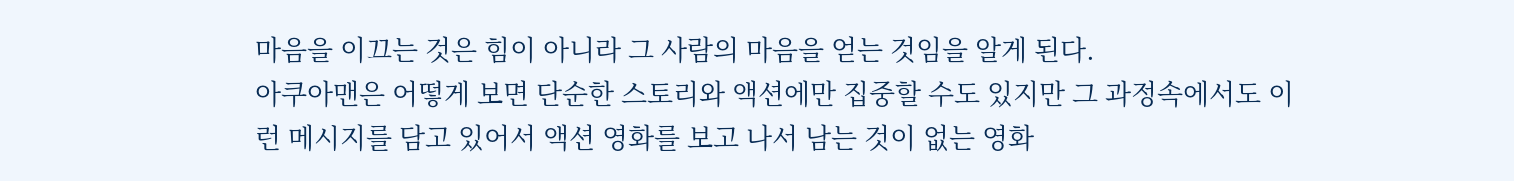마음을 이끄는 것은 힘이 아니라 그 사람의 마음을 얻는 것임을 알게 된다.
아쿠아맨은 어떻게 보면 단순한 스토리와 액션에만 집중할 수도 있지만 그 과정속에서도 이런 메시지를 담고 있어서 액션 영화를 보고 나서 남는 것이 없는 영화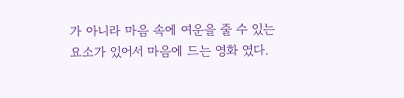가 아니라 마음 속에 여운을 줄 수 있는 요소가 있어서 마음에 드는 영화 였다.